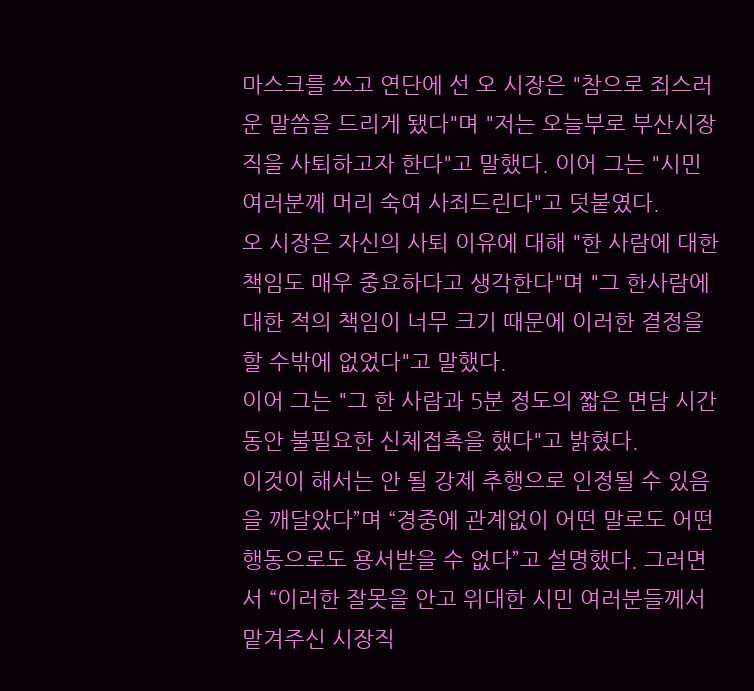마스크를 쓰고 연단에 선 오 시장은 "참으로 죄스러운 말씀을 드리게 됐다"며 "저는 오늘부로 부산시장직을 사퇴하고자 한다"고 말했다. 이어 그는 "시민 여러분께 머리 숙여 사죄드린다"고 덧붙였다.
오 시장은 자신의 사퇴 이유에 대해 "한 사람에 대한 책임도 매우 중요하다고 생각한다"며 "그 한사람에 대한 적의 책임이 너무 크기 때문에 이러한 결정을 할 수밖에 없었다"고 말했다.
이어 그는 "그 한 사람과 5분 정도의 짧은 면담 시간 동안 불필요한 신체접촉을 했다"고 밝혔다.
이것이 해서는 안 될 강제 추행으로 인정될 수 있음을 깨달았다”며 “경중에 관계없이 어떤 말로도 어떤 행동으로도 용서받을 수 없다”고 설명했다. 그러면서 “이러한 잘못을 안고 위대한 시민 여러분들께서 맡겨주신 시장직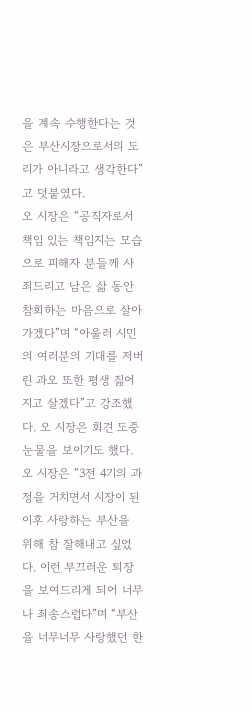을 계속 수행한다는 것은 부산시장으로서의 도리가 아니라고 생각한다”고 덧붙였다.
오 시장은 “공직자로서 책임 있는 책임지는 모습으로 피해자 분들께 사죄드리고 남은 삶 동안 참회하는 마음으로 살아가겠다”며 “아울러 시민의 여러분의 기대를 저버린 과오 또한 평생 짊어지고 살겠다”고 강조했다. 오 시장은 회견 도중 눈물을 보이기도 했다.
오 시장은 “3전 4기의 과정을 거치면서 시장이 된 이후 사랑하는 부산을 위해 참 잘해내고 싶었다. 이런 부끄러운 퇴장을 보여드리게 되어 너무나 죄송스럽다”며 “부산을 너무너무 사랑했던 한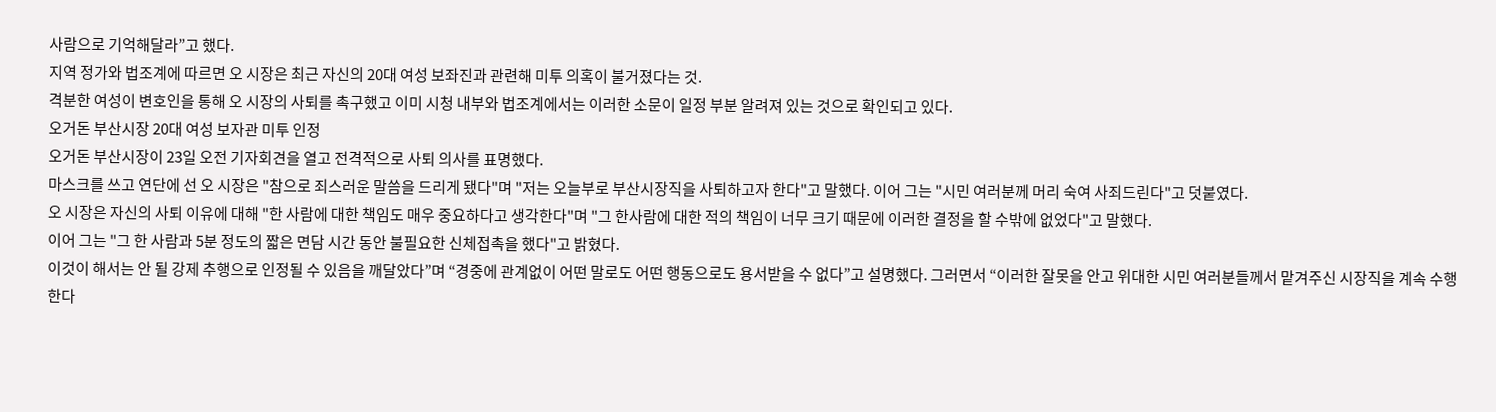사람으로 기억해달라”고 했다.
지역 정가와 법조계에 따르면 오 시장은 최근 자신의 20대 여성 보좌진과 관련해 미투 의혹이 불거졌다는 것.
격분한 여성이 변호인을 통해 오 시장의 사퇴를 촉구했고 이미 시청 내부와 법조계에서는 이러한 소문이 일정 부분 알려져 있는 것으로 확인되고 있다.
오거돈 부산시장 20대 여성 보자관 미투 인정
오거돈 부산시장이 23일 오전 기자회견을 열고 전격적으로 사퇴 의사를 표명했다.
마스크를 쓰고 연단에 선 오 시장은 "참으로 죄스러운 말씀을 드리게 됐다"며 "저는 오늘부로 부산시장직을 사퇴하고자 한다"고 말했다. 이어 그는 "시민 여러분께 머리 숙여 사죄드린다"고 덧붙였다.
오 시장은 자신의 사퇴 이유에 대해 "한 사람에 대한 책임도 매우 중요하다고 생각한다"며 "그 한사람에 대한 적의 책임이 너무 크기 때문에 이러한 결정을 할 수밖에 없었다"고 말했다.
이어 그는 "그 한 사람과 5분 정도의 짧은 면담 시간 동안 불필요한 신체접촉을 했다"고 밝혔다.
이것이 해서는 안 될 강제 추행으로 인정될 수 있음을 깨달았다”며 “경중에 관계없이 어떤 말로도 어떤 행동으로도 용서받을 수 없다”고 설명했다. 그러면서 “이러한 잘못을 안고 위대한 시민 여러분들께서 맡겨주신 시장직을 계속 수행한다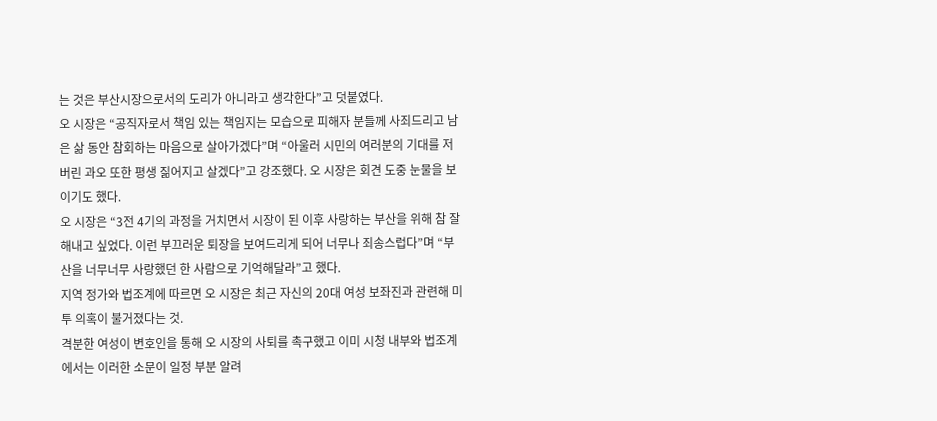는 것은 부산시장으로서의 도리가 아니라고 생각한다”고 덧붙였다.
오 시장은 “공직자로서 책임 있는 책임지는 모습으로 피해자 분들께 사죄드리고 남은 삶 동안 참회하는 마음으로 살아가겠다”며 “아울러 시민의 여러분의 기대를 저버린 과오 또한 평생 짊어지고 살겠다”고 강조했다. 오 시장은 회견 도중 눈물을 보이기도 했다.
오 시장은 “3전 4기의 과정을 거치면서 시장이 된 이후 사랑하는 부산을 위해 참 잘해내고 싶었다. 이런 부끄러운 퇴장을 보여드리게 되어 너무나 죄송스럽다”며 “부산을 너무너무 사랑했던 한 사람으로 기억해달라”고 했다.
지역 정가와 법조계에 따르면 오 시장은 최근 자신의 20대 여성 보좌진과 관련해 미투 의혹이 불거졌다는 것.
격분한 여성이 변호인을 통해 오 시장의 사퇴를 촉구했고 이미 시청 내부와 법조계에서는 이러한 소문이 일정 부분 알려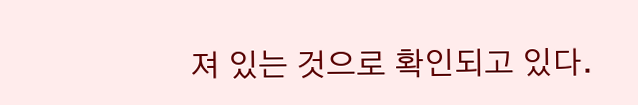져 있는 것으로 확인되고 있다.